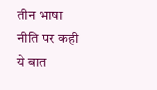तीन भाषा नीति पर कही ये बात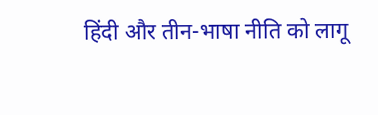हिंदी और तीन-भाषा नीति को लागू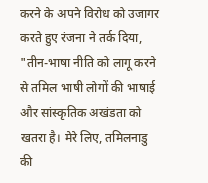करने के अपने विरोध को उजागर करते हुए रंजना ने तर्क दिया, "तीन-भाषा नीति को लागू करने से तमिल भाषी लोगों की भाषाई और सांस्कृतिक अखंडता को खतरा है। मेरे लिए, तमिलनाडु की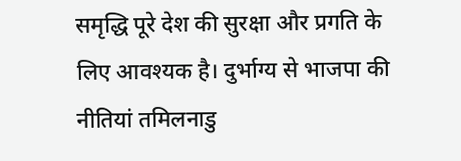समृद्धि पूरे देश की सुरक्षा और प्रगति के लिए आवश्यक है। दुर्भाग्य से भाजपा की नीतियां तमिलनाडु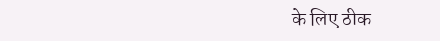के लिए ठीक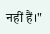नहीं हैं।"